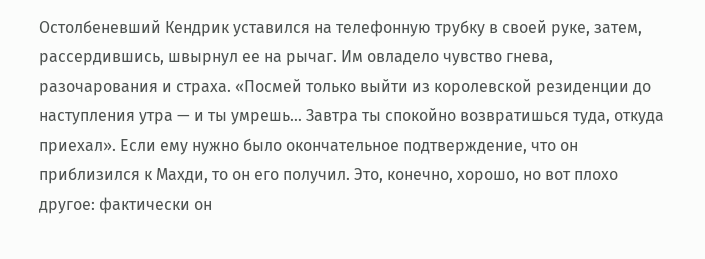Остолбеневший Кендрик уставился на телефонную трубку в своей руке, затем, рассердившись, швырнул ее на рычаг. Им овладело чувство гнева, разочарования и страха. «Посмей только выйти из королевской резиденции до наступления утра — и ты умрешь… Завтра ты спокойно возвратишься туда, откуда приехал». Если ему нужно было окончательное подтверждение, что он приблизился к Махди, то он его получил. Это, конечно, хорошо, но вот плохо другое: фактически он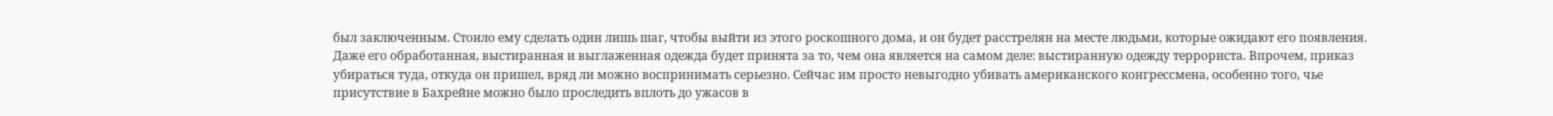был заключенным. Стоило ему сделать один лишь шаг, чтобы выйти из этого роскошного дома, и он будет расстрелян на месте людьми, которые ожидают его появления. Даже его обработанная, выстиранная и выглаженная одежда будет принята за то, чем она является на самом деле: выстиранную одежду террориста. Впрочем, приказ убираться туда, откуда он пришел, вряд ли можно воспринимать серьезно. Сейчас им просто невыгодно убивать американского конгрессмена, особенно того, чье присутствие в Бахрейне можно было проследить вплоть до ужасов в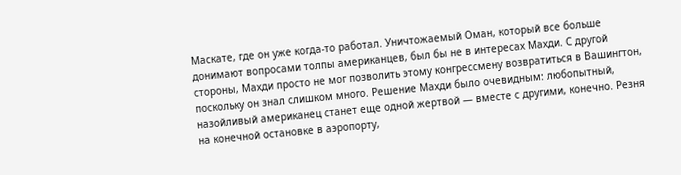Маскате, где он уже когда-то работал. Уничтожаемый Оман, который все больше донимают вопросами толпы американцев, был бы не в интересах Махди. С другой стороны, Махди просто не мог позволить этому конгрессмену возвратиться в Вашингтон, поскольку он знал слишком много. Решение Махди было очевидным: любопытный, назойливый американец станет еще одной жертвой — вместе с другими, конечно. Резня на конечной остановке в аэропорту,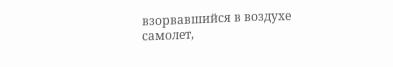взорвавшийся в воздухе самолет,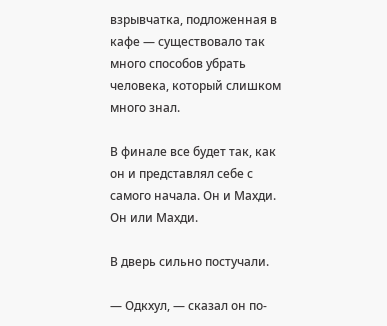взрывчатка, подложенная в кафе — существовало так много способов убрать человека, который слишком много знал.

В финале все будет так, как он и представлял себе с самого начала. Он и Махди. Он или Махди.

В дверь сильно постучали.

— Одкхул, — сказал он по-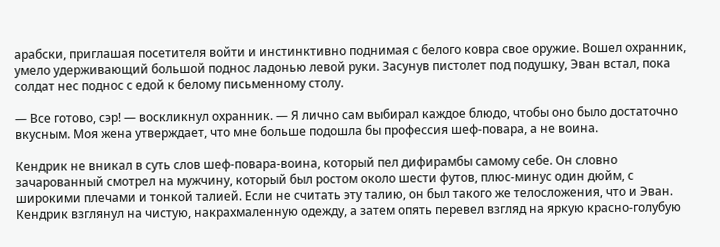арабски, приглашая посетителя войти и инстинктивно поднимая с белого ковра свое оружие. Вошел охранник, умело удерживающий большой поднос ладонью левой руки. Засунув пистолет под подушку, Эван встал, пока солдат нес поднос с едой к белому письменному столу.

— Все готово, сэр! — воскликнул охранник. — Я лично сам выбирал каждое блюдо, чтобы оно было достаточно вкусным. Моя жена утверждает, что мне больше подошла бы профессия шеф-повара, а не воина.

Кендрик не вникал в суть слов шеф-повара-воина, который пел дифирамбы самому себе. Он словно зачарованный смотрел на мужчину, который был ростом около шести футов, плюс-минус один дюйм, с широкими плечами и тонкой талией. Если не считать эту талию, он был такого же телосложения, что и Эван. Кендрик взглянул на чистую, накрахмаленную одежду, а затем опять перевел взгляд на яркую красно-голубую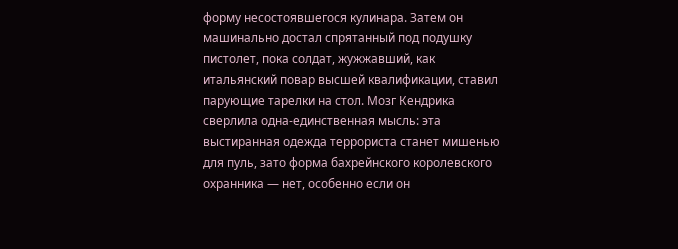форму несостоявшегося кулинара. Затем он машинально достал спрятанный под подушку пистолет, пока солдат, жужжавший, как итальянский повар высшей квалификации, ставил парующие тарелки на стол. Мозг Кендрика сверлила одна-единственная мысль: эта выстиранная одежда террориста станет мишенью для пуль, зато форма бахрейнского королевского охранника — нет, особенно если он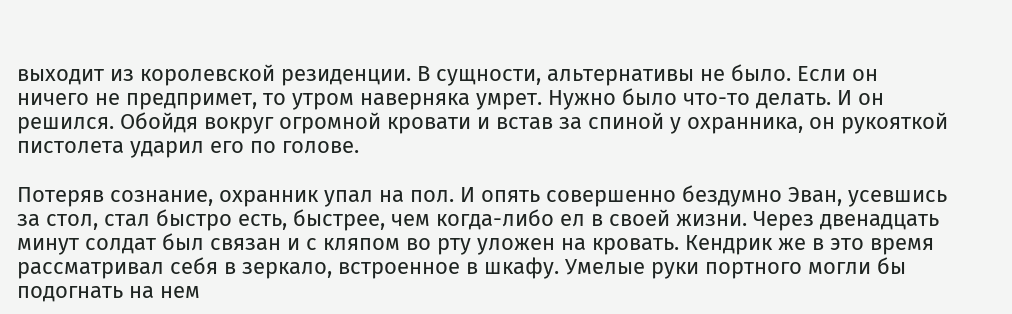выходит из королевской резиденции. В сущности, альтернативы не было. Если он ничего не предпримет, то утром наверняка умрет. Нужно было что-то делать. И он решился. Обойдя вокруг огромной кровати и встав за спиной у охранника, он рукояткой пистолета ударил его по голове.

Потеряв сознание, охранник упал на пол. И опять совершенно бездумно Эван, усевшись за стол, стал быстро есть, быстрее, чем когда-либо ел в своей жизни. Через двенадцать минут солдат был связан и с кляпом во рту уложен на кровать. Кендрик же в это время рассматривал себя в зеркало, встроенное в шкафу. Умелые руки портного могли бы подогнать на нем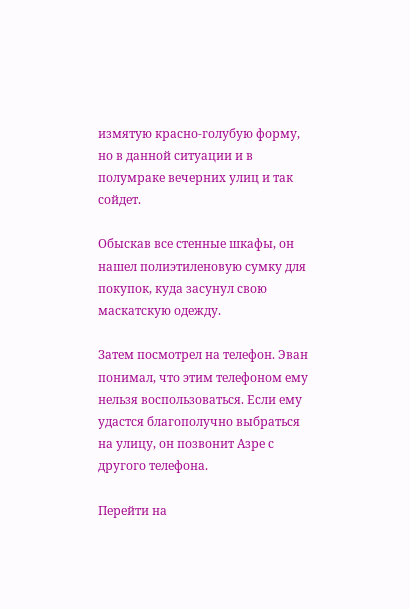измятую красно-голубую форму, но в данной ситуации и в полумраке вечерних улиц и так сойдет.

Обыскав все стенные шкафы, он нашел полиэтиленовую сумку для покупок, куда засунул свою маскатскую одежду.

Затем посмотрел на телефон. Эван понимал, что этим телефоном ему нельзя воспользоваться. Если ему удастся благополучно выбраться на улицу, он позвонит Азре с другого телефона.

Перейти на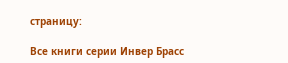страницу:

Все книги серии Инвер Брасс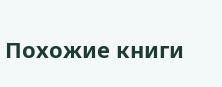Похожие книги